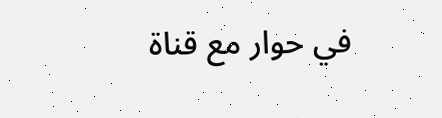في حوار مع قناة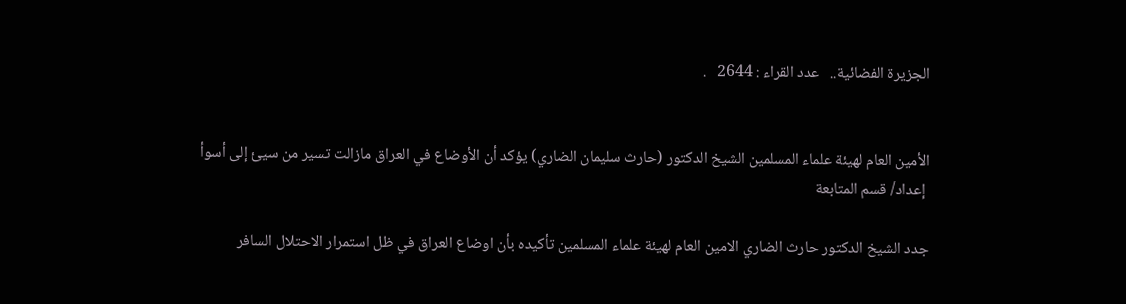الجزيرة الفضائية..   عدد القراء : 2644   .


الأمين العام لهيئة علماء المسلمين الشيخ الدكتور (حارث سليمان الضاري) يؤكد أن الأوضاع في العراق مازالت تسير من سيئ إلى أسوأ
 إعداد/ قسم المتابعة

جدد الشيخ الدكتور حارث الضاري الامين العام لهيئة علماء المسلمين تأكيده بأن اوضاع العراق في ظل استمرار الاحتلال السافر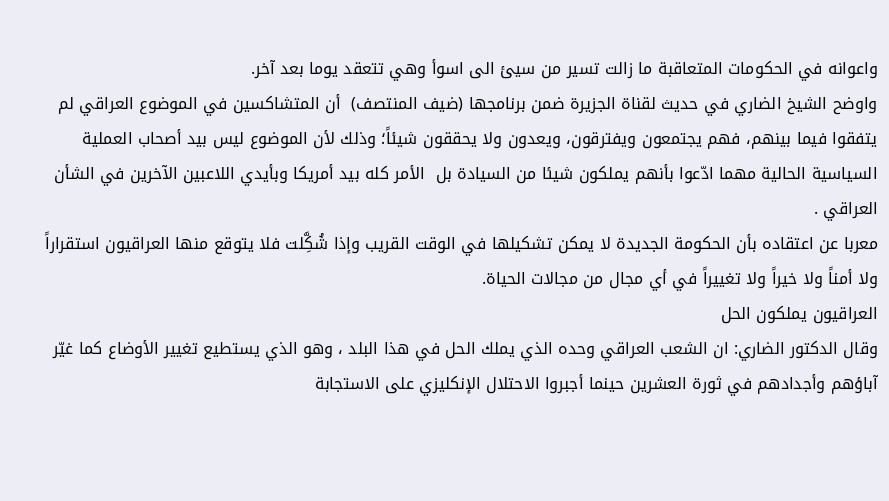واعوانه في الحكومات المتعاقبة ما زالت تسير من سيئ الى اسوأ وهي تتعقد يوما بعد آخر.
واوضح الشيخ الضاري في حديث لقناة الجزيرة ضمن برنامجها (ضيف المنتصف)  أن المتشاكسين في الموضوع العراقي لم يتفقوا فيما بينهم، فهم يجتمعون ويفترقون، ويعدون ولا يحققون شيئاً؛ وذلك لأن الموضوع ليس بيد أصحاب العملية السياسية الحالية مهما ادّعوا بأنهم يملكون شيئا من السيادة بل  الأمر كله بيد أمريكا وبأيدي اللاعبين الآخرين في الشأن العراقي .
معربا عن اعتقاده بأن الحكومة الجديدة لا يمكن تشكيلها في الوقت القريب وإذا شُكَِّلت فلا يتوقع منها العراقيون استقراراً ولا أمناً ولا خيراً ولا تغييراً في أي مجال من مجالات الحياة.
العراقيون يملكون الحل
وقال الدكتور الضاري: ان الشعب العراقي وحده الذي يملك الحل في هذا البلد ، وهو الذي يستطيع تغيير الأوضاع كما غيّر آباؤهم وأجدادهم في ثورة العشرين حينما أجبروا الاحتلال الإنكليزي على الاستجابة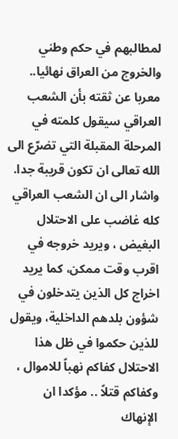لمطالبهم في حكم وطني والخروج من العراق نهائيا.. معربا عن ثقته بأن الشعب العراقي سيقول كلمته في المرحلة المقبلة التي تضرّع الى الله تعالى ان تكون قريبة جدا.
واشار الى ان الشعب العراقي كله غاضب على الاحتلال البغيض ، ويريد خروجه في اقرب وقت ممكن، كما يريد اخراج كل الذين يتدخلون في شؤون بلدهم الداخلية، ويقول للذين حكموا في ظل هذا الاحتلال كفاكم نهباً للاموال ، وكفاكم قتلاً .. مؤكدا ان الإنهاك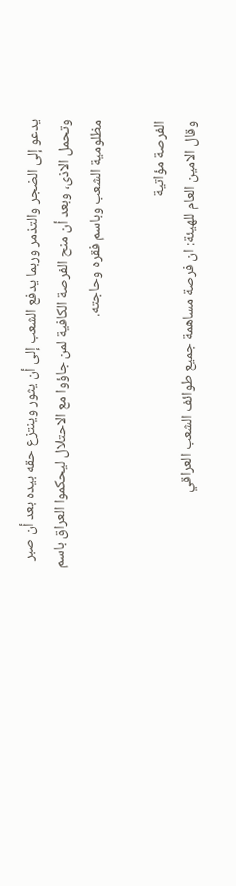يدعو إلى الضجر والتذمر وربما يدفع الشعب إلى أن يثور وينتزع حقه بيده بعد أن صبر وتحمل الاذى، وبعد أن منح الفرصة الكافية لمن جاؤوا مع الاحتلال ليحكموا العراق باسم مظلومية الشعب وباسم فقره وحاجته.

الفرصة مؤاتية
وقال الامين العام للهيئة: ان فرصة مساهمة جميع طوائف الشعب العراقي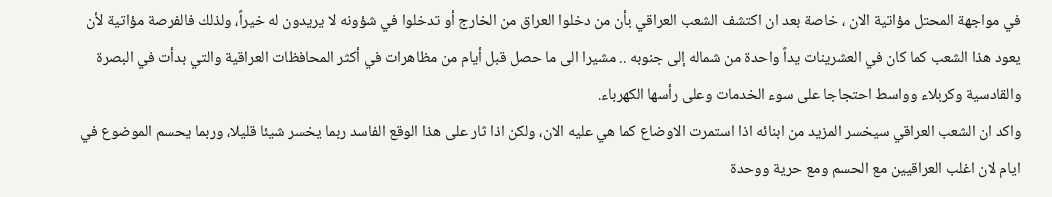في مواجهة المحتل مؤاتية الان ، خاصة بعد ان اكتشف الشعب العراقي بأن من دخلوا العراق من الخارج أو تدخلوا في شؤونه لا يريدون له خيراً، ولذلك فالفرصة مؤاتية لأن يعود هذا الشعب كما كان في العشرينات يداً واحدة من شماله إلى جنوبه .. مشيرا الى ما حصل قبل أيام من مظاهرات في أكثر المحافظات العراقية والتي بدأت في البصرة والقادسية وكربلاء وواسط احتجاجا على سوء الخدمات وعلى رأسها الكهرباء.
واكد ان الشعب العراقي سيخسر المزيد من ابنائه اذا استمرت الاوضاع كما هي عليه الان، ولكن اذا ثار على هذا الوقع الفاسد ربما يخسر شيئا قليلا، وربما يحسم الموضوع في ايام لان اغلب العراقيين مع الحسم ومع حرية ووحدة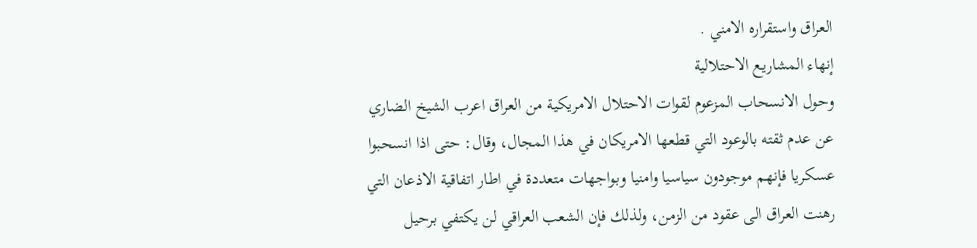العراق واستقراره الامني .
إنهاء المشاريع الاحتلالية
وحول الانسحاب المزعوم لقوات الاحتلال الامريكية من العراق اعرب الشيخ الضاري عن عدم ثقته بالوعود التي قطعها الامريكان في هذا المجال، وقال: حتى اذا انسحبوا عسكريا فإنهم موجودون سياسيا وامنيا وبواجهات متعددة في اطار اتفاقية الاذعان التي رهنت العراق الى عقود من الزمن، ولذلك فإن الشعب العراقي لن يكتفي برحيل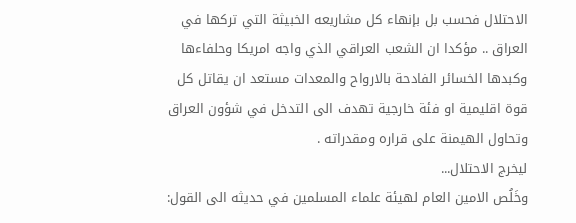الاحتلال فحسب بل بإنهاء كل مشاريعه الخبيثة التي تركها في العراق .. مؤكدا ان الشعب العراقي الذي واجه امريكا وحلفاءها وكبدها الخسائر الفادحة بالارواح والمعدات مستعد ان يقاتل كل قوة اقليمية او فئة خارجية تهدف الى التدخل في شؤون العراق وتحاول الهيمنة على قراره ومقدراته .
ليخرج الاحتلال...
وخَلُص الامين العام لهيئة علماء المسلمين في حديثه الى القول: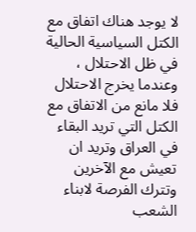لا يوجد هناك اتفاق مع الكتل السياسية الحالية في ظل الاحتلال ، وعندما يخرج الاحتلال فلا مانع من الاتفاق مع الكتل التي تريد البقاء في العراق وتريد ان تعيش مع الآخرين وتترك الفرصة لابناء الشعب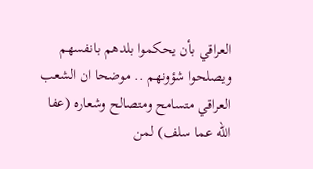العراقي بأن يحكموا بلدهم بانفسهم ويصلحوا شؤونهم .. موضحا ان الشعب العراقي متسامح ومتصالح وشعاره (عفا الله عما سلف) لمن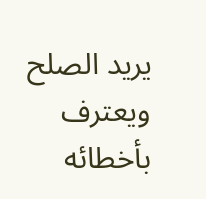يريد الصلح ويعترف بأخطائه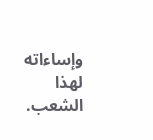وإساءاته لهذا الشعب.